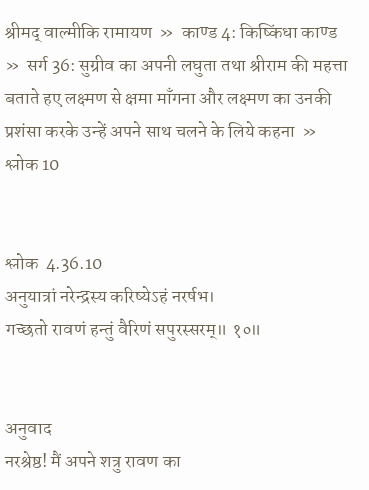श्रीमद् वाल्मीकि रामायण  »  काण्ड 4: किष्किंधा काण्ड  »  सर्ग 36: सुग्रीव का अपनी लघुता तथा श्रीराम की महत्ता बताते हए लक्ष्मण से क्षमा माँगना और लक्ष्मण का उनकी प्रशंसा करके उन्हें अपने साथ चलने के लिये कहना  »  श्लोक 10


श्लोक  4.36.10
अनुयात्रां नरेन्द्रस्य करिष्येऽहं नरर्षभ।
गच्छतो रावणं हन्तुं वैरिणं सपुरस्सरम्॥ १०॥


अनुवाद
नरश्रेष्ठ! मैं अपने शत्रु रावण का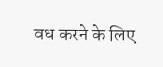वध करने के लिए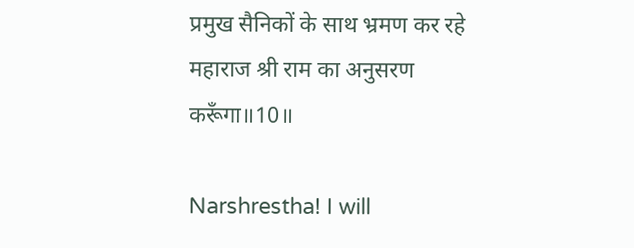प्रमुख सैनिकों के साथ भ्रमण कर रहे महाराज श्री राम का अनुसरण करूँगा॥10॥

Narshrestha! I will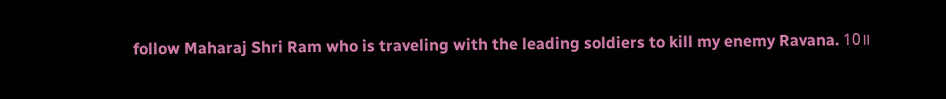follow Maharaj Shri Ram who is traveling with the leading soldiers to kill my enemy Ravana. 10॥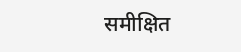समीक्षित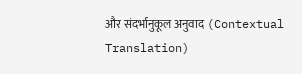और संदर्भानुकूल अनुवाद (Contextual Translation)